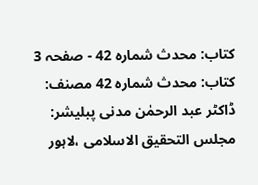کتاب: محدث شمارہ 42 - صفحہ 3
کتاب: محدث شمارہ 42 مصنف: ڈاکٹر عبد الرحمٰن مدنی پبلیشر: مجلس التحقیق الاسلامی ،لاہور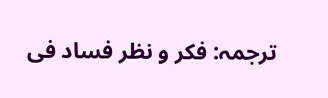ترجمہ: فکر و نظر فساد فی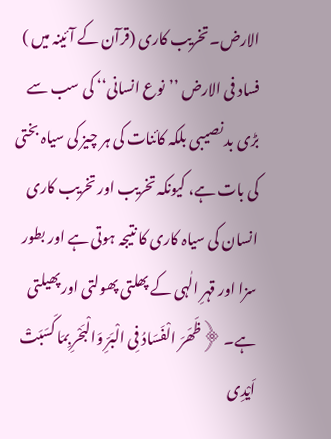الارض۔ تخریب کاری (قرآن کے آئینہ میں ) فساد فی الارض ’’نوع انسانی‘‘ کی سب سے بڑی بد نصیبی بلکہ کائنات کی ہر چیز کی سیاہ بختی کی بات ہے، کیونکہ تخریب اور تخریب کاری انسان کی سیاہ کاری کا نتیجہ ہوتی ہے اور بطور سزا اور قہرِ الٰہی کے پھلتی پھولتی اور پھیلتی ہے۔ ﴿ظَھَرَ الْفَسَادُ فِی الْبَرِّ وَالْبَحْرِ بِمَا کَسَبَتْ اَیْدِی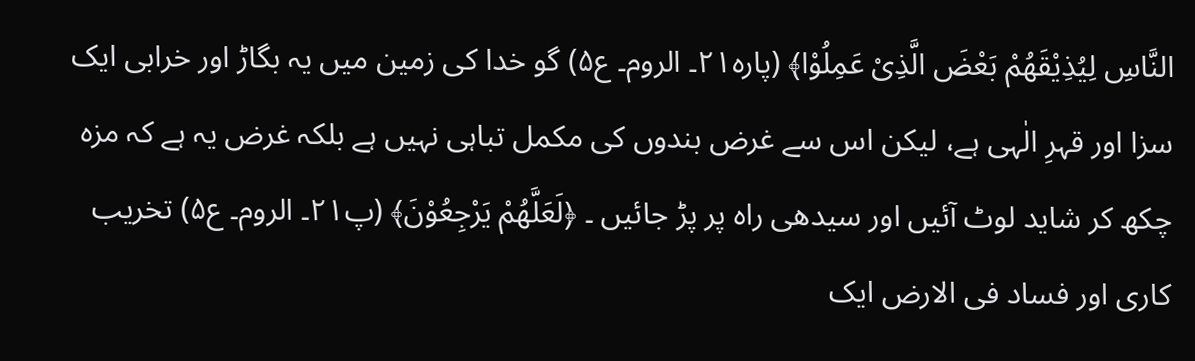النَّاسِ لِیُذِیْقَھُمْ بَعْضَ الَّذِیْ عَمِلُوْا﴾ (پارہ۲۱۔ الروم۔ ع۵) گو خدا کی زمین میں یہ بگاڑ اور خرابی ایک سزا اور قہرِ الٰہی ہے، لیکن اس سے غرض بندوں کی مکمل تباہی نہیں ہے بلکہ غرض یہ ہے کہ مزہ چکھ کر شاید لوٹ آئیں اور سیدھی راہ پر پڑ جائیں ۔ ﴿لَعَلَّھُمْ یَرْجِعُوْنَ﴾ (پ۲۱۔ الروم۔ ع۵) تخریب کاری اور فساد فی الارض ایک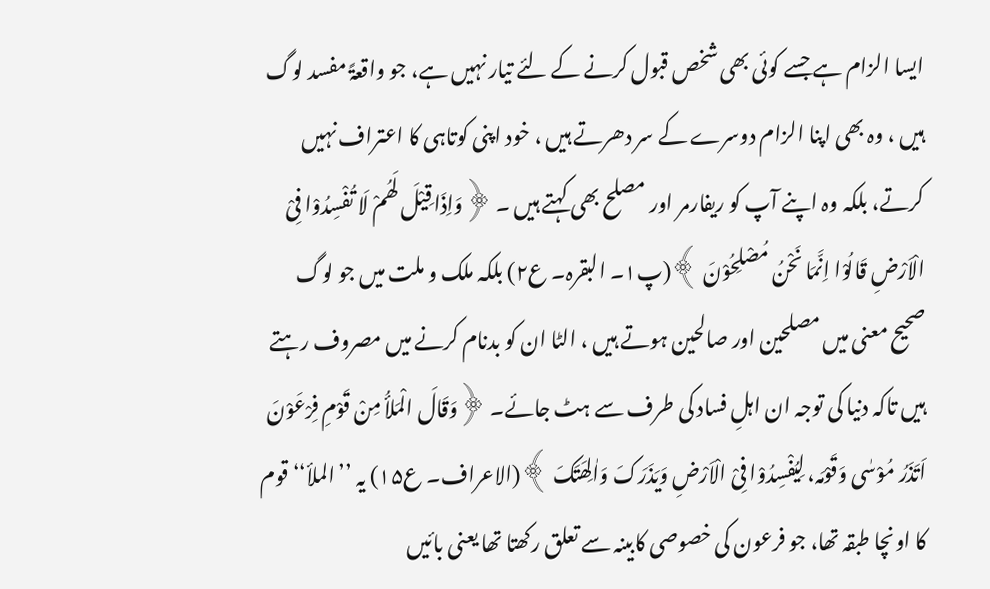ایسا الزام ہے جسے کوئی بھی شخص قبول کرنے کے لئے تیار نہیں ہے، جو واقعۃً مفسد لوگ ہیں ، وہ بھی اپنا الزام دوسرے کے سر دھرتے ہیں ، خود اپنی کوتاہی کا اعتراف نہیں کرتے، بلکہ وہ اپنے آپ کو ریفارمر اور مصلح بھی کہتے ہیں ۔ ﴿وَاِذَا قِیْلَ لَھُمْ لَا تُفْسِدُوْا فِیْ الْاَرْضِ قَالُوْا اِنَّمَا نَحْنُ مُصْلِحُوْنَ ﴾(پ۱۔ البقرہ۔ ع۲) بلکہ ملک و ملت میں جو لوگ صحیح معنی میں مصلحین اور صالحین ہوتے ہیں ، الٹا ان کو بدنام کرنے میں مصروف رہتے ہیں تاکہ دنیا کی توجہ ان اہلِ فساد کی طرف سے ہٹ جائے۔ ﴿وَقَالَ الْمَلأُ مِنْ قَوْمِ فِرْعَوْنَ اَتَذَرُ مُوْسٰی وَقَوْمَہ، لِیُفْسِدُوْا فِیْ الْاَرْضِ وَیَذَرَکَ وَاٰلِھَتَکَ ﴾(الاعراف۔ ع۱۵) یہ ’’الملأ‘‘ قوم کا اونچا طبقہ تھا، جو فرعون کی خصوصی کابینہ سے تعلق رکھتا تھا یعنی بائیں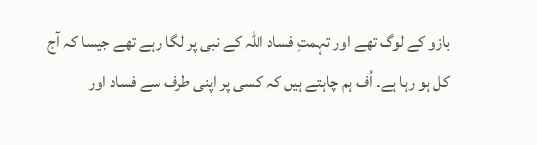بازو کے لوگ تھے اور تہمتِ فساد اللہ کے نبی پر لگا رہے تھے جیسا کہ آج کل ہو رہا ہے۔ اُف ہم چاہتے ہیں کہ کسی پر اپنی طرف سے فساد اور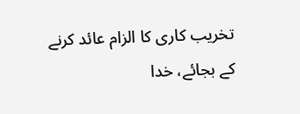تخریب کاری کا الزام عائد کرنے کے بجائے، خدا